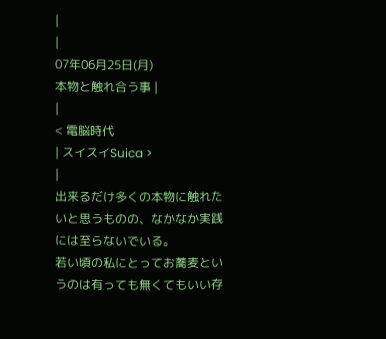|
|
07年06月25日(月)
本物と触れ合う事 |
|
< 電脳時代
| スイスイSuica >
|
出来るだけ多くの本物に触れたいと思うものの、なかなか実践には至らないでいる。
若い頃の私にとってお蕎麦というのは有っても無くてもいい存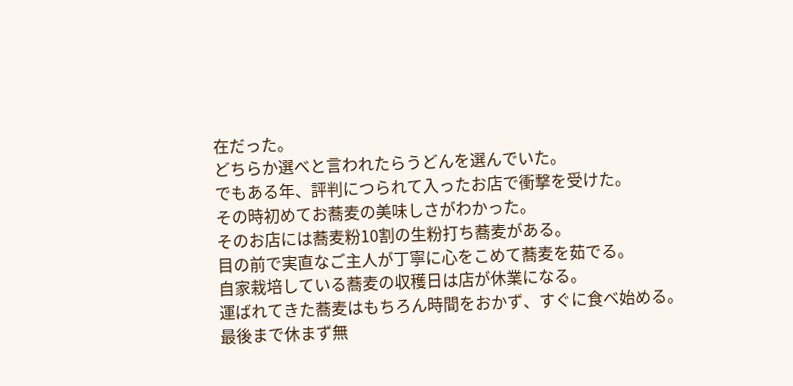在だった。
どちらか選べと言われたらうどんを選んでいた。
でもある年、評判につられて入ったお店で衝撃を受けた。
その時初めてお蕎麦の美味しさがわかった。
そのお店には蕎麦粉10割の生粉打ち蕎麦がある。
目の前で実直なご主人が丁寧に心をこめて蕎麦を茹でる。
自家栽培している蕎麦の収穫日は店が休業になる。
運ばれてきた蕎麦はもちろん時間をおかず、すぐに食べ始める。
最後まで休まず無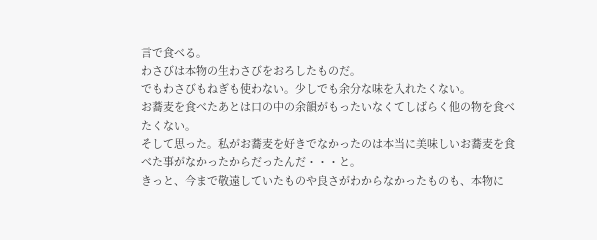言で食べる。
わさびは本物の生わさびをおろしたものだ。
でもわさびもねぎも使わない。少しでも余分な味を入れたくない。
お蕎麦を食べたあとは口の中の余韻がもったいなくてしばらく他の物を食べたくない。
そして思った。私がお蕎麦を好きでなかったのは本当に美味しいお蕎麦を食べた事がなかったからだったんだ・・・と。
きっと、今まで敬遠していたものや良さがわからなかったものも、本物に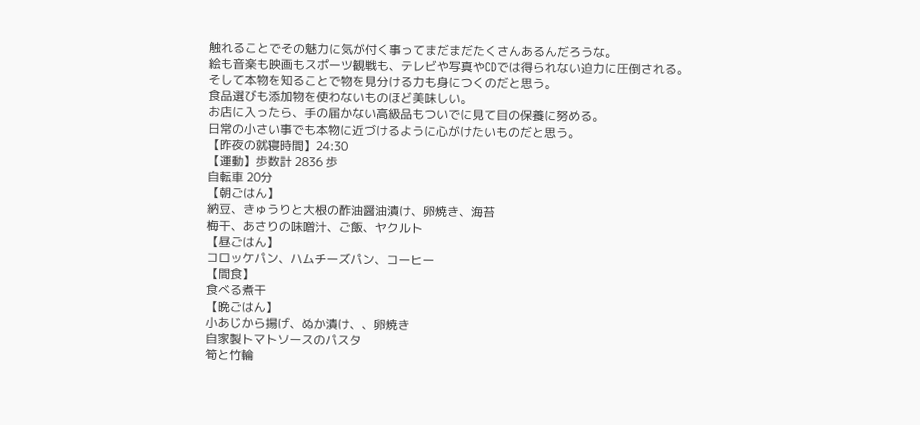触れることでその魅力に気が付く事ってまだまだたくさんあるんだろうな。
絵も音楽も映画もスポーツ観戦も、テレビや写真やCDでは得られない迫力に圧倒される。
そして本物を知ることで物を見分ける力も身につくのだと思う。
食品選びも添加物を使わないものほど美味しい。
お店に入ったら、手の届かない高級品もついでに見て目の保養に努める。
日常の小さい事でも本物に近づけるように心がけたいものだと思う。
【昨夜の就寝時間】24:30
【運動】歩数計 2836 歩
自転車 20分
【朝ごはん】
納豆、きゅうりと大根の酢油醤油漬け、卵焼き、海苔
梅干、あさりの味噌汁、ご飯、ヤクルト
【昼ごはん】
コロッケパン、ハムチーズパン、コーヒー
【間食】
食べる煮干
【晩ごはん】
小あじから揚げ、ぬか漬け、、卵焼き
自家製トマトソースのパスタ
筍と竹輪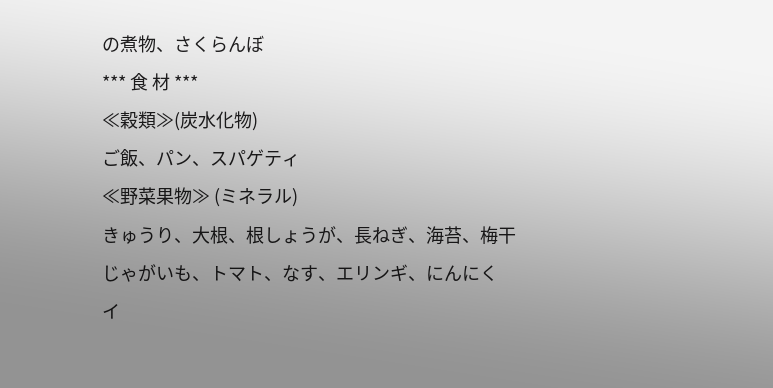の煮物、さくらんぼ
*** 食 材 ***
≪穀類≫(炭水化物)
ご飯、パン、スパゲティ
≪野菜果物≫ (ミネラル)
きゅうり、大根、根しょうが、長ねぎ、海苔、梅干
じゃがいも、トマト、なす、エリンギ、にんにく
イ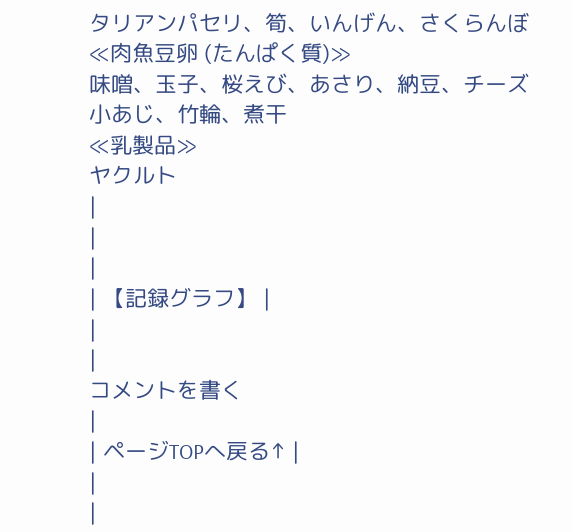タリアンパセリ、筍、いんげん、さくらんぼ
≪肉魚豆卵 (たんぱく質)≫
味噌、玉子、桜えび、あさり、納豆、チーズ
小あじ、竹輪、煮干
≪乳製品≫
ヤクルト
|
|
|
| 【記録グラフ】 |
|
|
コメントを書く
|
| ページTOPへ戻る↑ |
|
|